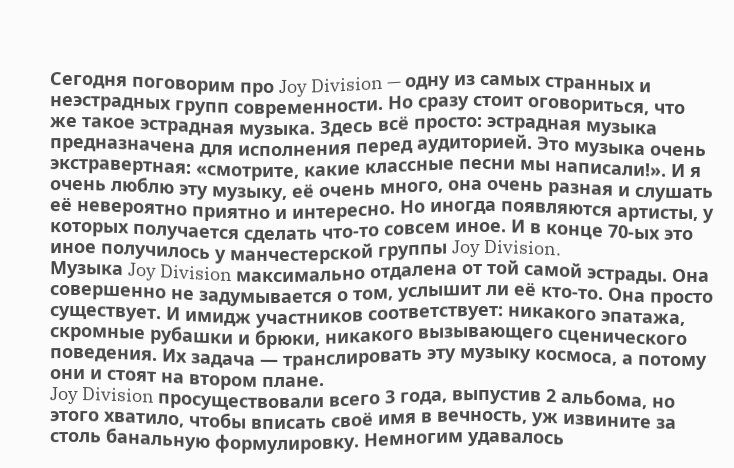Сегодня поговорим про Joy Division — одну из самых странных и неэстрадных групп современности. Но сразу стоит оговориться, что же такое эстрадная музыка. Здесь всё просто: эстрадная музыка предназначена для исполнения перед аудиторией. Это музыка очень экстравертная: «смотрите, какие классные песни мы написали!». И я очень люблю эту музыку, её очень много, она очень разная и слушать её невероятно приятно и интересно. Но иногда появляются артисты, у которых получается сделать что-то совсем иное. И в конце 70-ых это иное получилось у манчестерской группы Joy Division.
Музыка Joy Division максимально отдалена от той самой эстрады. Она совершенно не задумывается о том, услышит ли её кто-то. Она просто существует. И имидж участников соответствует: никакого эпатажа, скромные рубашки и брюки, никакого вызывающего сценического поведения. Их задача — транслировать эту музыку космоса, а потому они и стоят на втором плане.
Joy Division просуществовали всего 3 года, выпустив 2 альбома, но этого хватило, чтобы вписать своё имя в вечность, уж извините за столь банальную формулировку. Немногим удавалось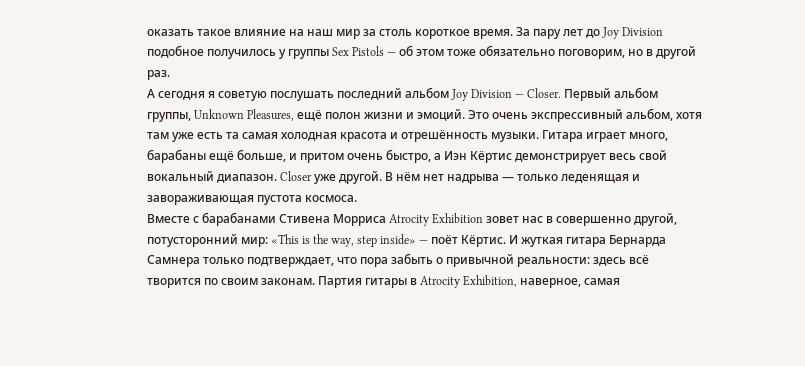оказать такое влияние на наш мир за столь короткое время. За пару лет до Joy Division подобное получилось у группы Sex Pistols — об этом тоже обязательно поговорим, но в другой раз.
А сегодня я советую послушать последний альбом Joy Division — Closer. Первый альбом группы, Unknown Pleasures, ещё полон жизни и эмоций. Это очень экспрессивный альбом, хотя там уже есть та самая холодная красота и отрешённость музыки. Гитара играет много, барабаны ещё больше, и притом очень быстро, а Иэн Кёртис демонстрирует весь свой вокальный диапазон. Closer уже другой. В нём нет надрыва — только леденящая и завораживающая пустота космоса.
Вместе с барабанами Стивена Морриса Atrocity Exhibition зовет нас в совершенно другой, потусторонний мир: «This is the way, step inside» — поёт Кёртис. И жуткая гитара Бернарда Самнера только подтверждает, что пора забыть о привычной реальности: здесь всё творится по своим законам. Партия гитары в Atrocity Exhibition, наверное, самая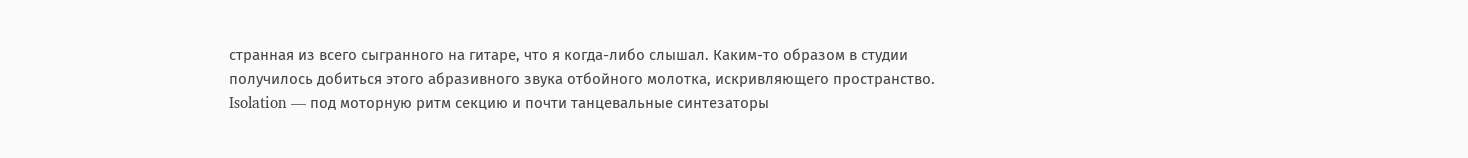странная из всего сыгранного на гитаре, что я когда-либо слышал. Каким-то образом в студии получилось добиться этого абразивного звука отбойного молотка, искривляющего пространство. Isolation — под моторную ритм секцию и почти танцевальные синтезаторы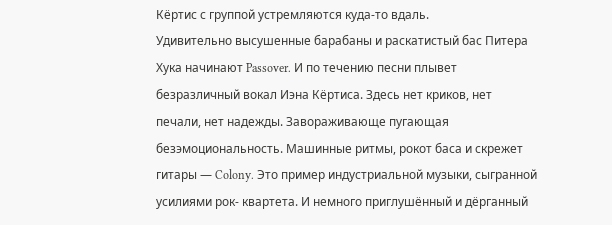Кёртис с группой устремляются куда-то вдаль.
Удивительно высушенные барабаны и раскатистый бас Питера Хука начинают Passover. И по течению песни плывет безразличный вокал Иэна Кёртиса. Здесь нет криков, нет печали, нет надежды. Завораживающе пугающая безэмоциональность. Машинные ритмы, рокот баса и скрежет гитары — Colony. Это пример индустриальной музыки, сыгранной усилиями рок- квартета. И немного приглушённый и дёрганный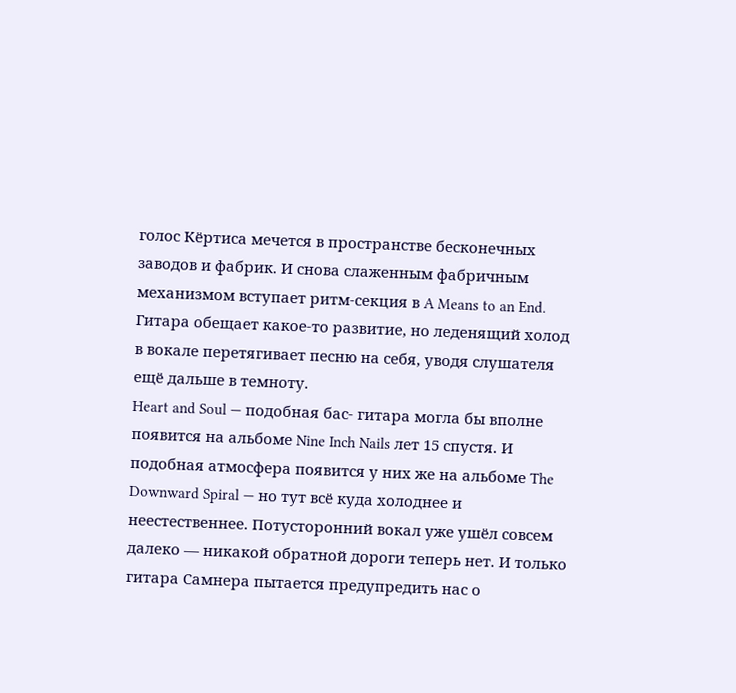голос Кёртиса мечется в пространстве бесконечных заводов и фабрик. И снова слаженным фабричным механизмом вступает ритм-секция в A Means to an End. Гитара обещает какое-то развитие, но леденящий холод в вокале перетягивает песню на себя, уводя слушателя ещё дальше в темноту.
Heart and Soul — подобная бас- гитара могла бы вполне появится на альбоме Nine Inch Nails лет 15 спустя. И подобная атмосфера появится у них же на альбоме The Downward Spiral — но тут всё куда холоднее и неестественнее. Потусторонний вокал уже ушёл совсем далеко — никакой обратной дороги теперь нет. И только гитара Самнера пытается предупредить нас о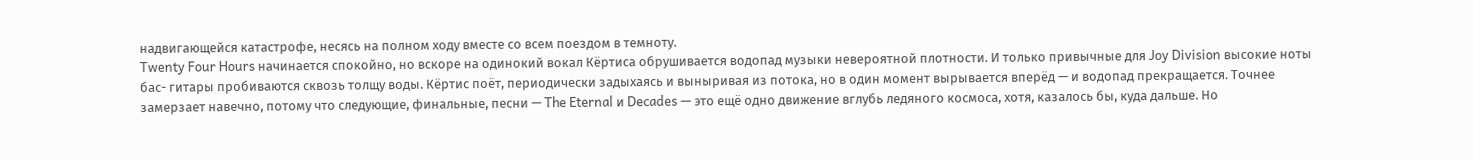надвигающейся катастрофе, несясь на полном ходу вместе со всем поездом в темноту.
Twenty Four Hours начинается спокойно, но вскоре на одинокий вокал Кёртиса обрушивается водопад музыки невероятной плотности. И только привычные для Joy Division высокие ноты бас- гитары пробиваются сквозь толщу воды. Кёртис поёт, периодически задыхаясь и выныривая из потока, но в один момент вырывается вперёд — и водопад прекращается. Точнее замерзает навечно, потому что следующие, финальные, песни — The Eternal и Decades — это ещё одно движение вглубь ледяного космоса, хотя, казалось бы, куда дальше. Но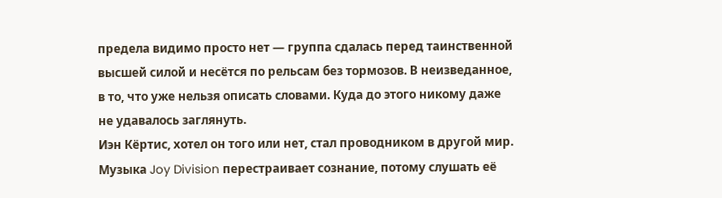предела видимо просто нет — группа сдалась перед таинственной высшей силой и несётся по рельсам без тормозов. В неизведанное, в то, что уже нельзя описать словами. Куда до этого никому даже не удавалось заглянуть.
Иэн Кёртис, хотел он того или нет, стал проводником в другой мир. Музыка Joy Division перестраивает сознание, потому слушать её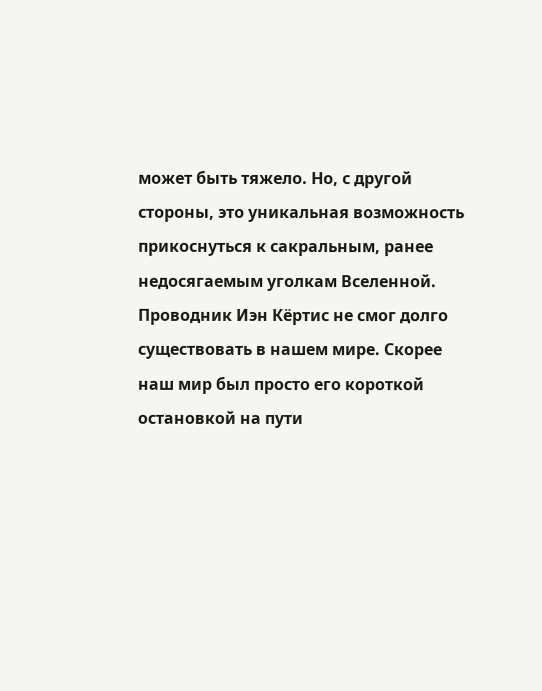может быть тяжело. Но, с другой стороны, это уникальная возможность прикоснуться к сакральным, ранее недосягаемым уголкам Вселенной. Проводник Иэн Кёртис не смог долго существовать в нашем мире. Скорее наш мир был просто его короткой остановкой на пути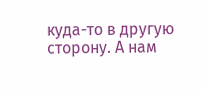куда-то в другую сторону. А нам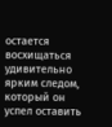остается восхищаться удивительно ярким следом, который он успел оставить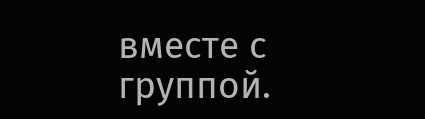вместе с группой.